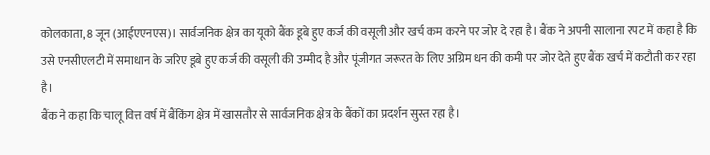कोलकाता, 8 जून (आईएएनएस)। सार्वजनिक क्षेत्र का यूको बैंक डूबे हुए कर्ज की वसूली और खर्च कम करने पर जोर दे रहा है। बैंक ने अपनी सालाना रपट में कहा है कि उसे एनसीएलटी में समाधान के जरिए डूबे हुए कर्ज की वसूली की उम्मीद है और पूंजीगत जरूरत के लिए अग्रिम धन की कमी पर जोर देते हुए बैंक खर्च में कटौती कर रहा है।
बैंक ने कहा कि चालू वित्त वर्ष में बैंकिंग क्षेत्र में खासतौर से सार्वजनिक क्षेत्र के बैंकों का प्रदर्शन सुस्त रहा है।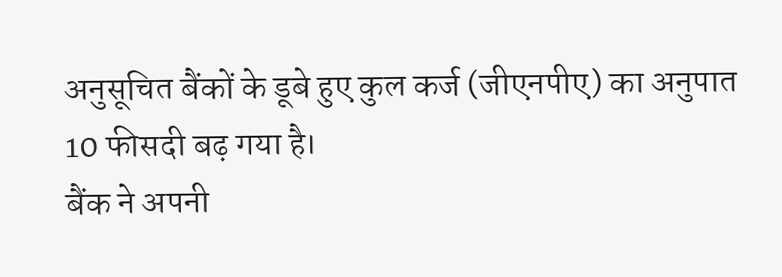अनुसूचित बैंकों के डूबे हुए कुल कर्ज (जीएनपीए) का अनुपात 10 फीसदी बढ़ गया है।
बैंक ने अपनी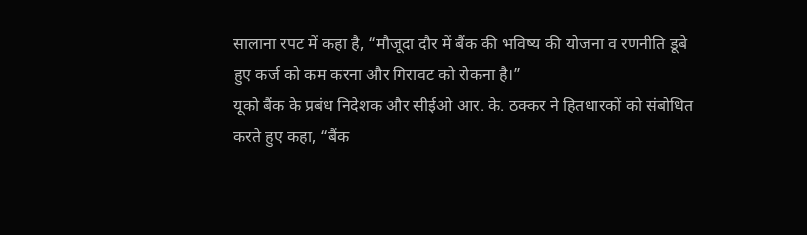सालाना रपट में कहा है, “मौजूदा दौर में बैंक की भविष्य की योजना व रणनीति डूबे हुए कर्ज को कम करना और गिरावट को रोकना है।”
यूको बैंक के प्रबंध निदेशक और सीईओ आर. के. ठक्कर ने हितधारकों को संबोधित करते हुए कहा, “बैंक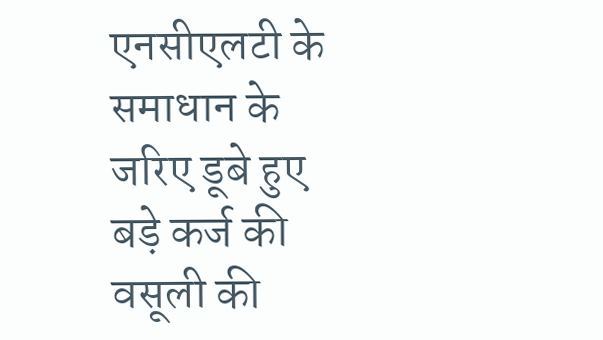एनसीएलटी के समाधान के जरिए डूबे हुए बड़े कर्ज की वसूली की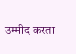उम्मीद करता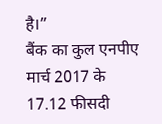है।”
बैंक का कुल एनपीए मार्च 2017 के 17.12 फीसदी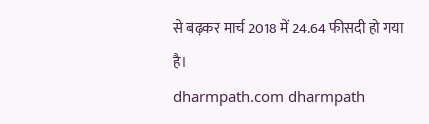से बढ़कर मार्च 2018 में 24.64 फीसदी हो गया है।
dharmpath.com dharmpath